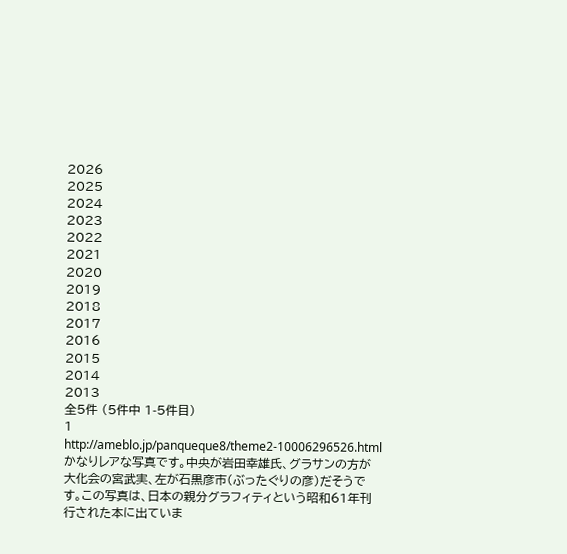2026
2025
2024
2023
2022
2021
2020
2019
2018
2017
2016
2015
2014
2013
全5件 (5件中 1-5件目)
1
http://ameblo.jp/panqueque8/theme2-10006296526.htmlかなりレアな写真です。中央が岩田幸雄氏、グラサンの方が大化会の宮武実、左が石黒彦市(ぶったぐりの彦)だそうです。この写真は、日本の親分グラフィティという昭和61年刊行された本に出ていま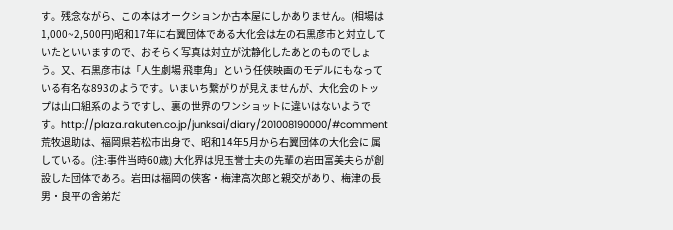す。残念ながら、この本はオークションか古本屋にしかありません。(相場は1,000~2,500円)昭和17年に右翼団体である大化会は左の石黒彦市と対立していたといいますので、おそらく写真は対立が沈静化したあとのものでしょう。又、石黒彦市は「人生劇場 飛車角」という任侠映画のモデルにもなっている有名な893のようです。いまいち繋がりが見えませんが、大化会のトップは山口組系のようですし、裏の世界のワンショットに違いはないようです。http://plaza.rakuten.co.jp/junksai/diary/201008190000/#comment荒牧退助は、福岡県若松市出身で、昭和14年5月から右翼団体の大化会に 属している。(注:事件当時60歳) 大化界は児玉誉士夫の先輩の岩田富美夫らが創設した団体であろ。岩田は福岡の侠客・梅津高次郎と親交があり、梅津の長男・良平の舎弟だ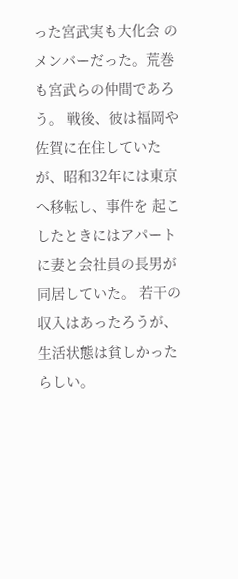った宮武実も大化会 のメンバーだった。荒巻も宮武らの仲間であろう。 戦後、彼は福岡や佐賀に在住していたが、昭和32年には東京へ移転し、事件を 起こしたときにはアパートに妻と会社員の長男が同居していた。 若干の収入はあったろうが、生活状態は貧しかったらしい。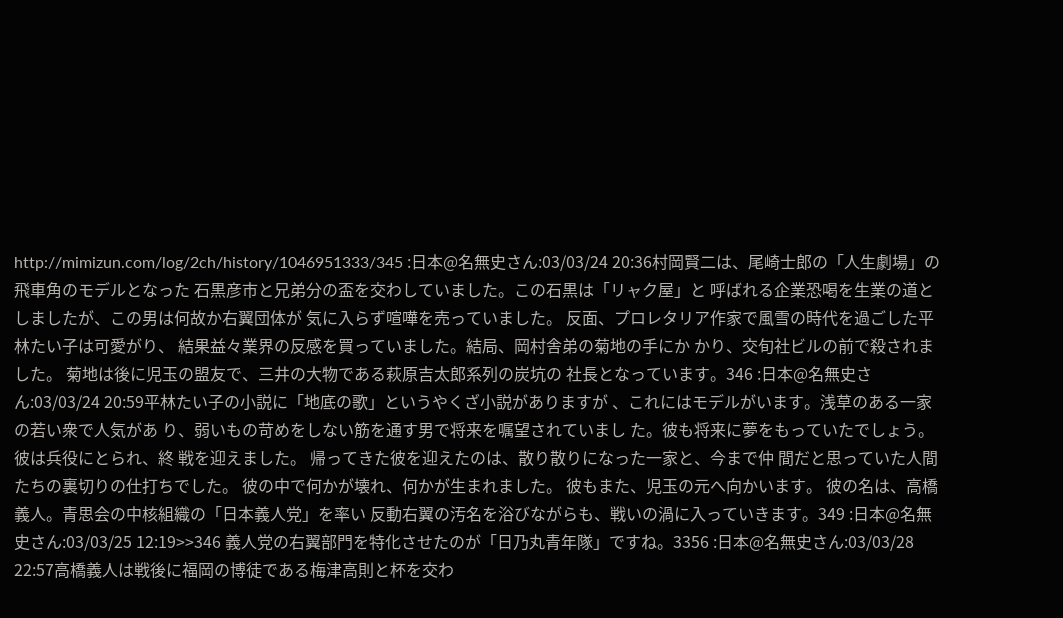http://mimizun.com/log/2ch/history/1046951333/345 :日本@名無史さん:03/03/24 20:36村岡賢二は、尾崎士郎の「人生劇場」の飛車角のモデルとなった 石黒彦市と兄弟分の盃を交わしていました。この石黒は「リャク屋」と 呼ばれる企業恐喝を生業の道としましたが、この男は何故か右翼団体が 気に入らず喧嘩を売っていました。 反面、プロレタリア作家で風雪の時代を過ごした平林たい子は可愛がり、 結果益々業界の反感を買っていました。結局、岡村舎弟の菊地の手にか かり、交旬社ビルの前で殺されました。 菊地は後に児玉の盟友で、三井の大物である萩原吉太郎系列の炭坑の 社長となっています。346 :日本@名無史さん:03/03/24 20:59平林たい子の小説に「地底の歌」というやくざ小説がありますが 、これにはモデルがいます。浅草のある一家の若い衆で人気があ り、弱いもの苛めをしない筋を通す男で将来を嘱望されていまし た。彼も将来に夢をもっていたでしょう。彼は兵役にとられ、終 戦を迎えました。 帰ってきた彼を迎えたのは、散り散りになった一家と、今まで仲 間だと思っていた人間たちの裏切りの仕打ちでした。 彼の中で何かが壊れ、何かが生まれました。 彼もまた、児玉の元へ向かいます。 彼の名は、高橋義人。青思会の中核組織の「日本義人党」を率い 反動右翼の汚名を浴びながらも、戦いの渦に入っていきます。349 :日本@名無史さん:03/03/25 12:19>>346 義人党の右翼部門を特化させたのが「日乃丸青年隊」ですね。3356 :日本@名無史さん:03/03/28 22:57高橋義人は戦後に福岡の博徒である梅津高則と杯を交わ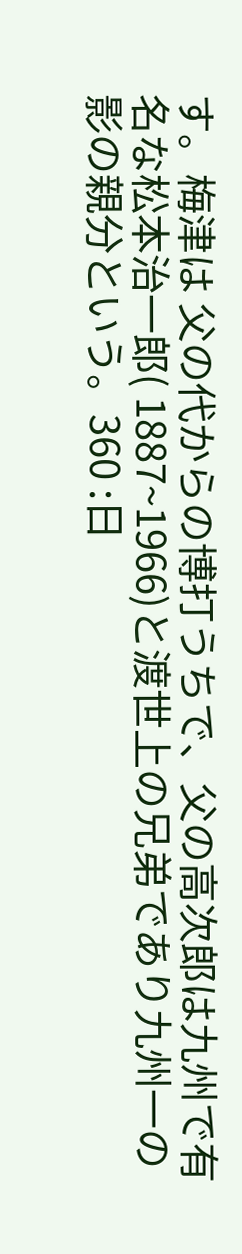す。梅津は 父の代からの博打うちで、父の高次郎は九州で有名な松本治一郎( 1887~1966)と渡世上の兄弟であり九州一の影の親分という。360 :日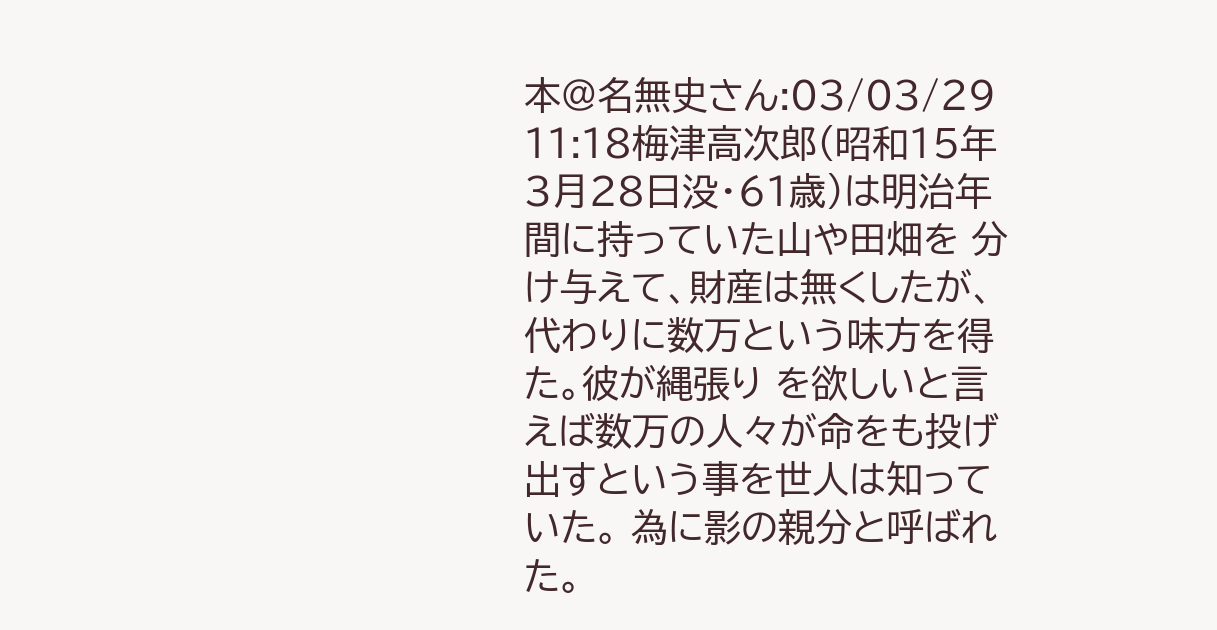本@名無史さん:03/03/29 11:18梅津高次郎(昭和15年3月28日没・61歳)は明治年間に持っていた山や田畑を 分け与えて、財産は無くしたが、代わりに数万という味方を得た。彼が縄張り を欲しいと言えば数万の人々が命をも投げ出すという事を世人は知っていた。 為に影の親分と呼ばれた。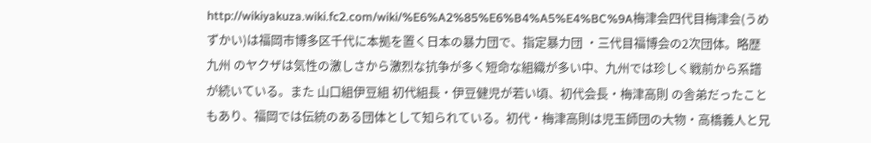http://wikiyakuza.wiki.fc2.com/wiki/%E6%A2%85%E6%B4%A5%E4%BC%9A梅津会四代目梅津会(うめずかい)は福岡市博多区千代に本拠を置く日本の暴力団で、指定暴力団 ・三代目福博会の2次団体。略歴九州 のヤクザは気性の激しさから激烈な抗争が多く短命な組織が多い中、九州では珍しく戦前から系譜が続いている。また 山口組伊豆組 初代組長・伊豆健児が若い頃、初代会長・梅津高則 の舎弟だったこともあり、福岡では伝統のある団体として知られている。初代・梅津高則は児玉師団の大物・高橋義人と兄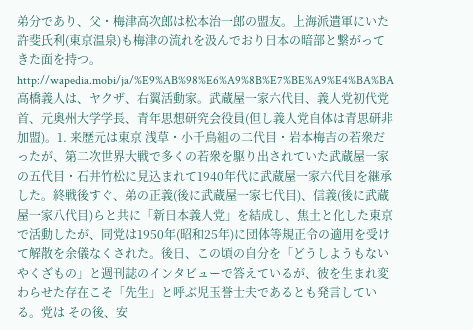弟分であり、父・梅津高次郎は松本治一郎の盟友。上海派遣軍にいた許斐氏利(東京温泉)も梅津の流れを汲んでおり日本の暗部と繋がってきた面を持つ。http://wapedia.mobi/ja/%E9%AB%98%E6%A9%8B%E7%BE%A9%E4%BA%BA高橋義人は、ヤクザ、右翼活動家。武蔵屋一家六代目、義人党初代党首、元奥州大学学長、青年思想研究会役員(但し義人党自体は青思研非加盟)。1. 来歴元は東京 浅草・小千鳥組の二代目・岩本梅吉の若衆だったが、第二次世界大戦で多くの若衆を駆り出されていた武蔵屋一家の五代目・石井竹松に見込まれて1940年代に武蔵屋一家六代目を継承した。終戦後すぐ、弟の正義(後に武蔵屋一家七代目)、信義(後に武蔵屋一家八代目)らと共に「新日本義人党」を結成し、焦土と化した東京で活動したが、同党は1950年(昭和25年)に団体等規正令の適用を受けて解散を余儀なくされた。後日、この頃の自分を「どうしようもないやくざもの」と週刊誌のインタビューで答えているが、彼を生まれ変わらせた存在こそ「先生」と呼ぶ児玉誉士夫であるとも発言している。党は その後、安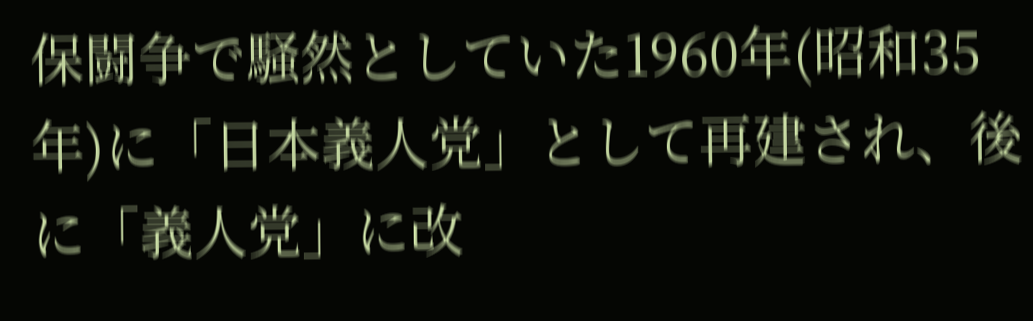保闘争で騒然としていた1960年(昭和35年)に「日本義人党」として再建され、後に「義人党」に改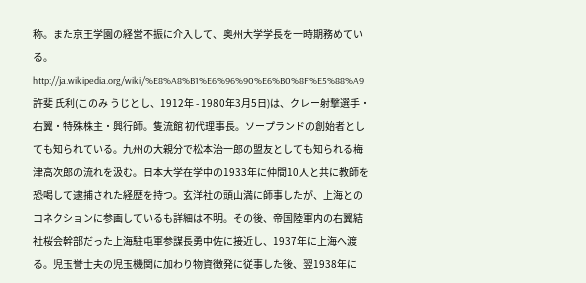称。また京王学園の経営不振に介入して、奥州大学学長を一時期務めている。http://ja.wikipedia.org/wiki/%E8%A8%B1%E6%96%90%E6%B0%8F%E5%88%A9許斐 氏利(このみ うじとし、1912年 - 1980年3月5日)は、クレー射撃選手・右翼・特殊株主・興行師。隻流館 初代理事長。ソープランドの創始者としても知られている。九州の大親分で松本治一郎の盟友としても知られる梅津高次郎の流れを汲む。日本大学在学中の1933年に仲間10人と共に教師を恐喝して逮捕された経歴を持つ。玄洋社の頭山満に師事したが、上海とのコネクションに参画しているも詳細は不明。その後、帝国陸軍内の右翼結社桜会幹部だった上海駐屯軍参謀長勇中佐に接近し、1937年に上海へ渡る。児玉誉士夫の児玉機関に加わり物資徴発に従事した後、翌1938年に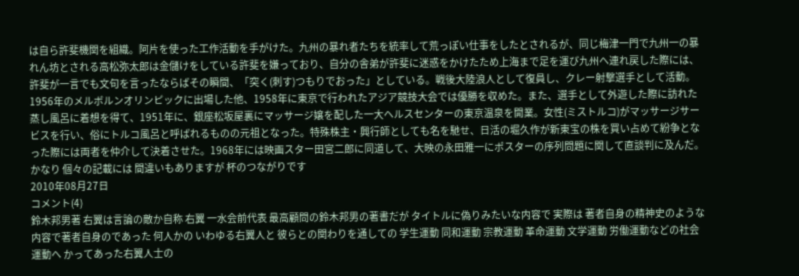は自ら許斐機関を組織。阿片を使った工作活動を手がけた。九州の暴れ者たちを統率して荒っぽい仕事をしたとされるが、同じ梅津一門で九州一の暴れん坊とされる高松弥太郎は金儲けをしている許斐を嫌っており、自分の舎弟が許斐に迷惑をかけたため上海まで足を運び九州へ連れ戻した際には、許斐が一言でも文句を言ったならばその瞬間、「突く(刺す)つもりでおった」としている。戦後大陸浪人として復員し、クレー射撃選手として活動。1956年のメルボルンオリンピックに出場した他、1958年に東京で行われたアジア競技大会では優勝を収めた。また、選手として外遊した際に訪れた蒸し風呂に着想を得て、1951年に、銀座松坂屋裏にマッサージ嬢を配した一大ヘルスセンターの東京温泉を開業。女性(ミストルコ)がマッサージサービスを行い、俗にトルコ風呂と呼ばれるものの元祖となった。特殊株主・興行師としても名を馳せ、日活の堀久作が新東宝の株を買い占めて紛争となった際には両者を仲介して決着させた。1968年には映画スター田宮二郎に同道して、大映の永田雅一にポスターの序列問題に関して直談判に及んだ。かなり 個々の記載には 間違いもありますが 杯のつながりです
2010年08月27日
コメント(4)
鈴木邦男著 右翼は言論の敵か自称 右翼 一水会前代表 最高顧問の鈴木邦男の著書だが タイトルに偽りみたいな内容で 実際は 著者自身の精神史のような内容で著者自身のであった 何人かの いわゆる右翼人と 彼らとの関わりを通しての 学生運動 同和運動 宗教運動 革命運動 文学運動 労働運動などの社会運動へ かってあった右翼人士の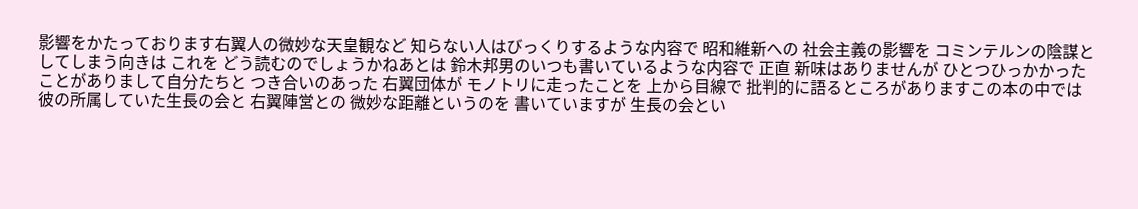影響をかたっております右翼人の微妙な天皇観など 知らない人はびっくりするような内容で 昭和維新への 社会主義の影響を コミンテルンの陰謀としてしまう向きは これを どう読むのでしょうかねあとは 鈴木邦男のいつも書いているような内容で 正直 新味はありませんが ひとつひっかかったことがありまして自分たちと つき合いのあった 右翼団体が モノトリに走ったことを 上から目線で 批判的に語るところがありますこの本の中では 彼の所属していた生長の会と 右翼陣営との 微妙な距離というのを 書いていますが 生長の会とい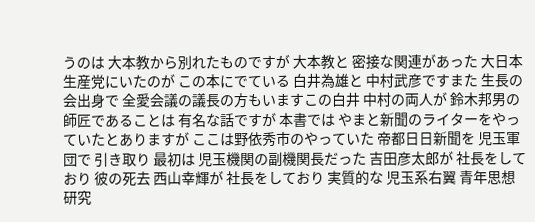うのは 大本教から別れたものですが 大本教と 密接な関連があった 大日本生産党にいたのが この本にでている 白井為雄と 中村武彦ですまた 生長の会出身で 全愛会議の議長の方もいますこの白井 中村の両人が 鈴木邦男の師匠であることは 有名な話ですが 本書では やまと新聞のライターをやっていたとありますが ここは野依秀市のやっていた 帝都日日新聞を 児玉軍団で 引き取り 最初は 児玉機関の副機関長だった 吉田彦太郎が 社長をしており 彼の死去 西山幸輝が 社長をしており 実質的な 児玉系右翼 青年思想研究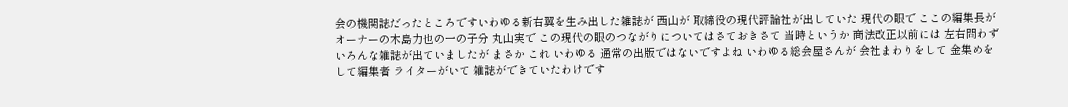会の機関誌だったところですいわゆる新右翼を生み出した雑誌が 西山が 取締役の現代評論社が出していた 現代の眼で ここの編集長が オーナーの木島力也の一の子分 丸山実で この現代の眼のつながりについてはさておきさて 当時というか 商法改正以前には 左右問わず いろんな雑誌が出ていましたが まさか これ いわゆる 通常の出版ではないですよね いわゆる総会屋さんが 会社まわりをして 金集めをして編集者 ライターがいて 雑誌ができていたわけです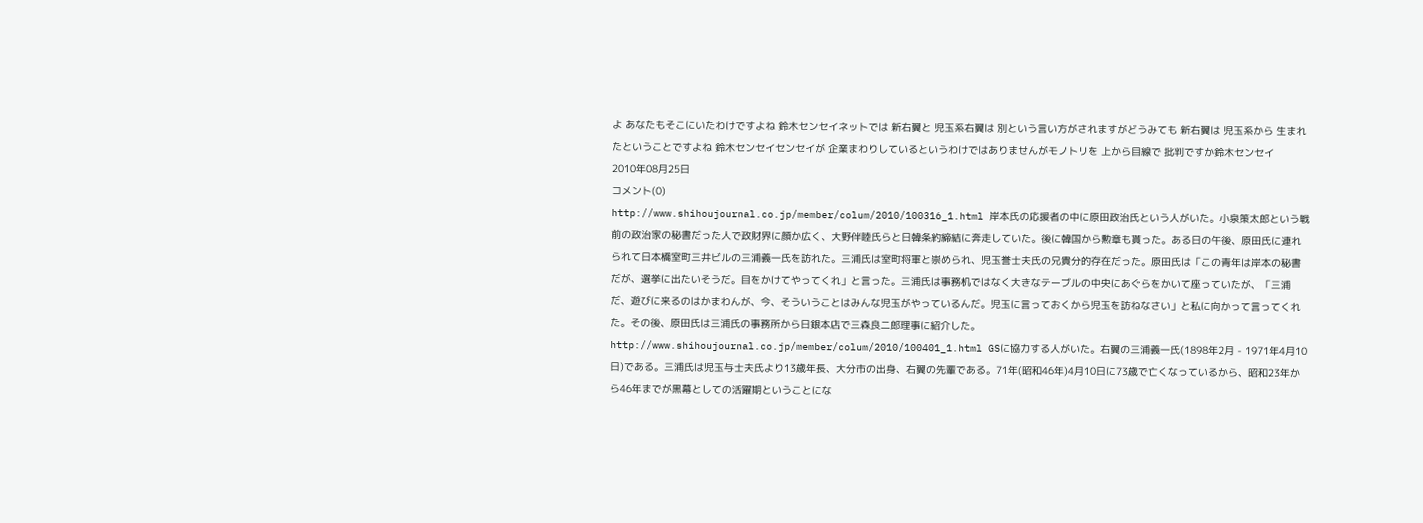よ あなたもそこにいたわけですよね 鈴木センセイネットでは 新右翼と 児玉系右翼は 別という言い方がされますがどうみても 新右翼は 児玉系から 生まれたということですよね 鈴木センセイセンセイが 企業まわりしているというわけではありませんがモノトリを 上から目線で 批判ですか鈴木センセイ
2010年08月25日
コメント(0)
http://www.shihoujournal.co.jp/member/colum/2010/100316_1.html 岸本氏の応援者の中に原田政治氏という人がいた。小泉策太郎という戦前の政治家の秘書だった人で政財界に顔か広く、大野伴睦氏らと日韓条約締結に奔走していた。後に韓国から勲章も貰った。ある日の午後、原田氏に連れられて日本橋室町三井ビルの三浦義一氏を訪れた。三浦氏は室町将軍と崇められ、児玉誉士夫氏の兄貴分的存在だった。原田氏は「この青年は岸本の秘書だが、選挙に出たいそうだ。目をかけてやってくれ」と言った。三浦氏は事務机ではなく大きなテーブルの中央にあぐらをかいて座っていたが、「三浦だ、遊びに来るのはかまわんが、今、そういうことはみんな児玉がやっているんだ。児玉に言っておくから児玉を訪ねなさい」と私に向かって言ってくれた。その後、原田氏は三浦氏の事務所から日銀本店で三森良二郎理事に紹介した。http://www.shihoujournal.co.jp/member/colum/2010/100401_1.html GSに協力する人がいた。右翼の三浦義一氏(1898年2月 - 1971年4月10日)である。三浦氏は児玉与士夫氏より13歳年長、大分市の出身、右翼の先輩である。71年(昭和46年)4月10日に73歳で亡くなっているから、昭和23年から46年までが黒幕としての活躍期ということにな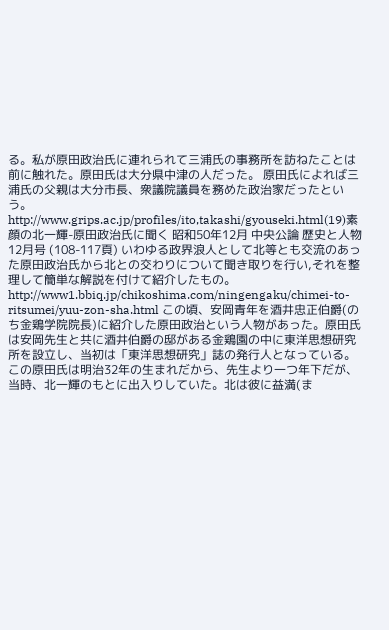る。私が原田政治氏に連れられて三浦氏の事務所を訪ねたことは前に触れた。原田氏は大分県中津の人だった。 原田氏によれば三浦氏の父親は大分市長、衆議院議員を務めた政治家だったという。http://www.grips.ac.jp/profiles/ito,takashi/gyouseki.html(19)素顔の北一輝-原田政治氏に聞く 昭和50年12月 中央公論 歴史と人物 12月号 (108-117頁) いわゆる政界浪人として北等とも交流のあった原田政治氏から北との交わりについて聞き取りを行い,それを整理して簡単な解説を付けて紹介したもの。http://www1.bbiq.jp/chikoshima.com/ningengaku/chimei-to-ritsumei/yuu-zon-sha.html この頃、安岡青年を酒井忠正伯爵(のち金鶏学院院長)に紹介した原田政治という人物があった。原田氏は安岡先生と共に酒井伯爵の邸がある金鶏園の中に東洋思想研究所を設立し、当初は「東洋思想研究」誌の発行人となっている。この原田氏は明治32年の生まれだから、先生より一つ年下だが、当時、北一輝のもとに出入りしていた。北は彼に益満(ま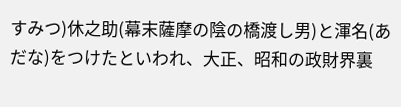すみつ)休之助(幕末薩摩の陰の橋渡し男)と渾名(あだな)をつけたといわれ、大正、昭和の政財界裏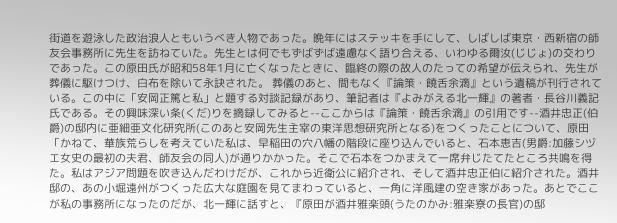街道を遊泳した政治浪人ともいうべき人物であった。晩年にはステッキを手にして、しばしば東京・西新宿の師友会事務所に先生を訪ねていた。先生とは何でもずばずば遠慮なく語り合える、いわゆる爾汝(じじょ)の交わりであった。この原田氏が昭和58年1月に亡くなったときに、臨終の際の故人のたっての希望が伝えられ、先生が葬儀に駆けつけ、白布を除いて永訣された。 葬儀のあと、間もなく『論策・饒舌余滴』という遺稿が刊行されている。この中に「安岡正篤と私」と題する対談記録があり、筆記者は『よみがえる北一輝』の著者・長谷川義記氏である。その興味深い条(くだ)りを摘録してみると--ここからは『論策・饒舌余滴』の引用です--酒井忠正(伯爵)の邸内に亜細亜文化研究所(このあと安岡先生主宰の東洋思想研究所となる)をつくったことについて、原田 「かねて、華族荒らしを考えていた私は、早稲田の穴八幡の階段に座り込んでいると、石本恵吉(男爵:加藤シヅエ女史の最初の夫君、師友会の同人)が通りかかった。そこで石本をつかまえて一席弁じたてたところ共鳴を得た。私はアジア問題を吹き込んだわけだが、これから近衛公に紹介され、そして酒井忠正伯に紹介された。酒井邸の、あの小堀遠州がつくった広大な庭園を見てまわっていると、一角に洋風建の空き家があった。あとでここが私の事務所になったのだが、北一輝に話すと、『原田が酒井雅楽頭(うたのかみ:雅楽寮の長官)の邸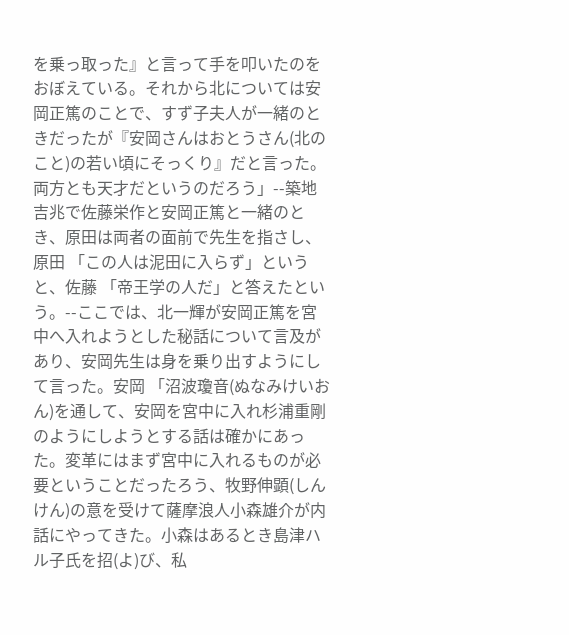を乗っ取った』と言って手を叩いたのをおぼえている。それから北については安岡正篤のことで、すず子夫人が一緒のときだったが『安岡さんはおとうさん(北のこと)の若い頃にそっくり』だと言った。両方とも天才だというのだろう」--築地吉兆で佐藤栄作と安岡正篤と一緒のとき、原田は両者の面前で先生を指さし、原田 「この人は泥田に入らず」というと、佐藤 「帝王学の人だ」と答えたという。--ここでは、北一輝が安岡正篤を宮中へ入れようとした秘話について言及があり、安岡先生は身を乗り出すようにして言った。安岡 「沼波瓊音(ぬなみけいおん)を通して、安岡を宮中に入れ杉浦重剛のようにしようとする話は確かにあった。変革にはまず宮中に入れるものが必要ということだったろう、牧野伸顕(しんけん)の意を受けて薩摩浪人小森雄介が内話にやってきた。小森はあるとき島津ハル子氏を招(よ)び、私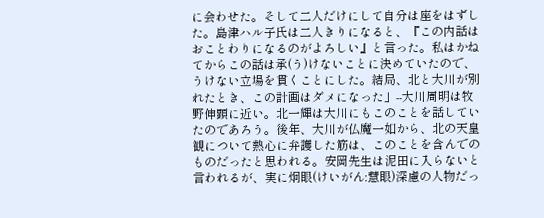に会わせた。そして二人だけにして自分は座をはずした。島津ハル子氏は二人きりになると、『この内話はおことわりになるのがよろしい』と言った。私はかねてからこの話は承(う)けないことに決めていたので、うけない立場を貫くことにした。結局、北と大川が別れたとき、この計画はダメになった」--大川周明は牧野伸顕に近い。北一輝は大川にもこのことを話していたのであろう。後年、大川が仏魔一如から、北の天皇観について熱心に弁護した筋は、このことを含んでのものだったと思われる。安岡先生は泥田に入らないと言われるが、実に炯眼(けいがん:慧眼)深慮の人物だっ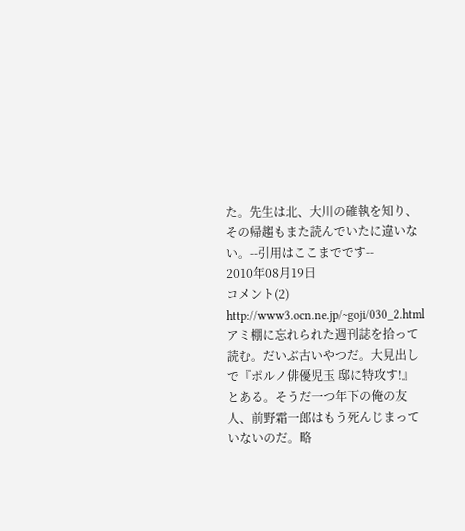た。先生は北、大川の確執を知り、その帰趨もまた読んでいたに違いない。--引用はここまでです--
2010年08月19日
コメント(2)
http://www3.ocn.ne.jp/~goji/030_2.htmlアミ棚に忘れられた週刊誌を拾って読む。だいぶ古いやつだ。大見出しで『ポルノ俳優児玉 邸に特攻す!』とある。そうだ一つ年下の俺の友人、前野霜一郎はもう死んじまっていないのだ。略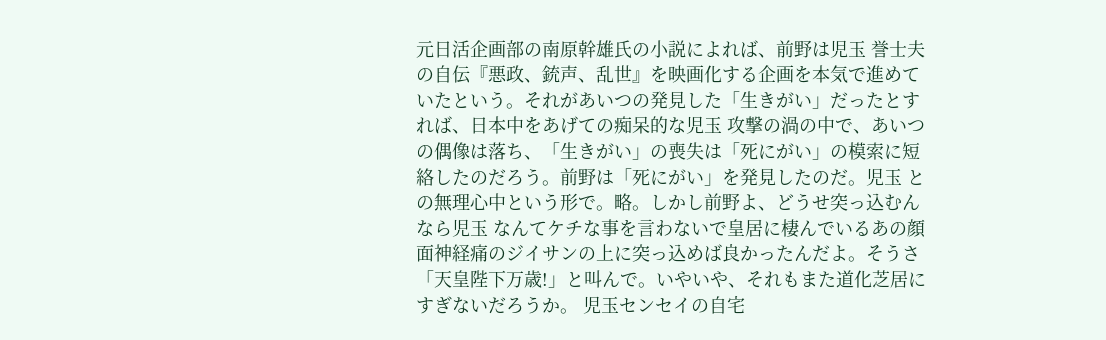元日活企画部の南原幹雄氏の小説によれば、前野は児玉 誉士夫の自伝『悪政、銃声、乱世』を映画化する企画を本気で進めていたという。それがあいつの発見した「生きがい」だったとすれば、日本中をあげての痴呆的な児玉 攻撃の渦の中で、あいつの偶像は落ち、「生きがい」の喪失は「死にがい」の模索に短絡したのだろう。前野は「死にがい」を発見したのだ。児玉 との無理心中という形で。略。しかし前野よ、どうせ突っ込むんなら児玉 なんてケチな事を言わないで皇居に棲んでいるあの顔面神経痛のジイサンの上に突っ込めば良かったんだよ。そうさ「天皇陛下万歳!」と叫んで。いやいや、それもまた道化芝居にすぎないだろうか。 児玉センセイの自宅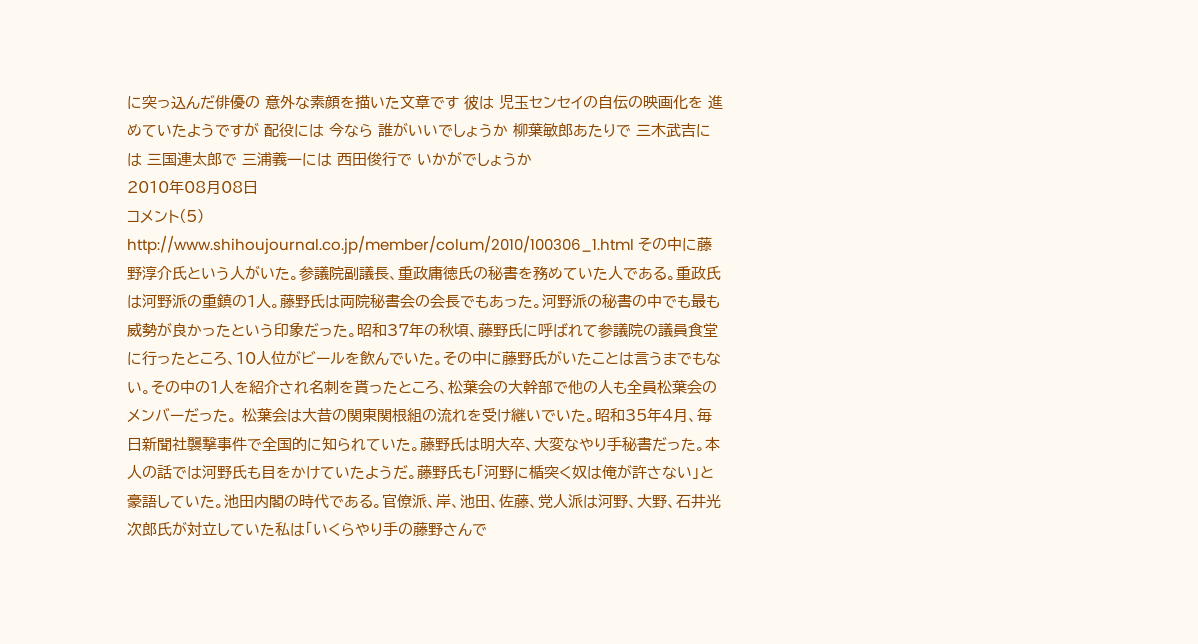に突っ込んだ俳優の 意外な素顔を描いた文章です 彼は 児玉センセイの自伝の映画化を 進めていたようですが 配役には 今なら 誰がいいでしょうか 柳葉敏郎あたりで 三木武吉には 三国連太郎で 三浦義一には 西田俊行で いかがでしょうか
2010年08月08日
コメント(5)
http://www.shihoujournal.co.jp/member/colum/2010/100306_1.html その中に藤野淳介氏という人がいた。参議院副議長、重政庸徳氏の秘書を務めていた人である。重政氏は河野派の重鎮の1人。藤野氏は両院秘書会の会長でもあった。河野派の秘書の中でも最も威勢が良かったという印象だった。昭和37年の秋頃、藤野氏に呼ばれて参議院の議員食堂に行ったところ、10人位がビールを飲んでいた。その中に藤野氏がいたことは言うまでもない。その中の1人を紹介され名刺を貰ったところ、松葉会の大幹部で他の人も全員松葉会のメンバーだった。 松葉会は大昔の関東関根組の流れを受け継いでいた。昭和35年4月、毎日新聞社襲撃事件で全国的に知られていた。藤野氏は明大卒、大変なやり手秘書だった。本人の話では河野氏も目をかけていたようだ。藤野氏も「河野に楯突く奴は俺が許さない」と豪語していた。池田内閣の時代である。官僚派、岸、池田、佐藤、党人派は河野、大野、石井光次郎氏が対立していた私は「いくらやり手の藤野さんで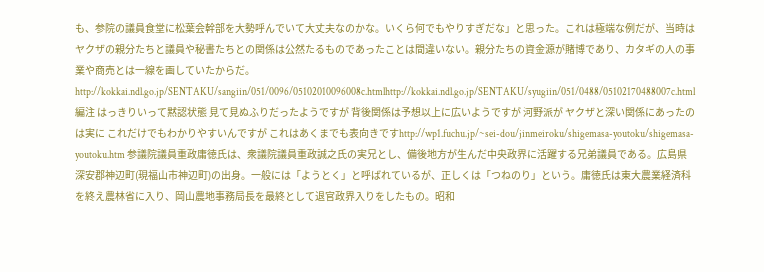も、参院の議員食堂に松葉会幹部を大勢呼んでいて大丈夫なのかな。いくら何でもやりすぎだな」と思った。これは極端な例だが、当時はヤクザの親分たちと議員や秘書たちとの関係は公然たるものであったことは間違いない。親分たちの資金源が賭博であり、カタギの人の事業や商売とは一線を画していたからだ。http://kokkai.ndl.go.jp/SENTAKU/sangiin/051/0096/05102010096008c.htmlhttp://kokkai.ndl.go.jp/SENTAKU/syugiin/051/0488/05102170488007c.html編注 はっきりいって黙認状態 見て見ぬふりだったようですが 背後関係は予想以上に広いようですが 河野派が ヤクザと深い関係にあったのは実に これだけでもわかりやすいんですが これはあくまでも表向きですhttp://wp1.fuchu.jp/~sei-dou/jinmeiroku/shigemasa-youtoku/shigemasa-youtoku.htm 参議院議員重政庸徳氏は、衆議院議員重政誠之氏の実兄とし、備後地方が生んだ中央政界に活躍する兄弟議員である。広島県深安郡神辺町(現福山市神辺町)の出身。一般には「ようとく」と呼ばれているが、正しくは「つねのり」という。庸徳氏は東大農業経済科を終え農林省に入り、岡山農地事務局長を最終として退官政界入りをしたもの。昭和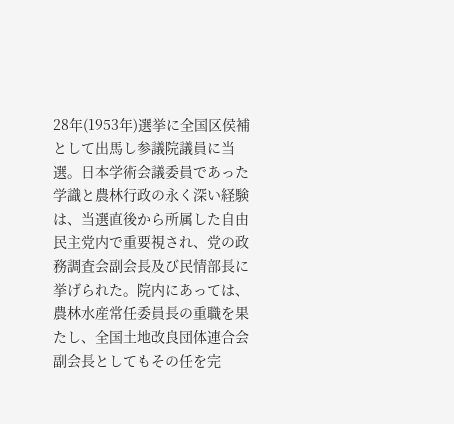28年(1953年)選挙に全国区侯補として出馬し参議院議員に当選。日本学術会議委員であった学識と農林行政の永く深い経験は、当選直後から所属した自由民主党内で重要視され、党の政務調査会副会長及び民情部長に挙げられた。院内にあっては、農林水産常任委員長の重職を果たし、全国土地改良団体連合会副会長としてもその任を完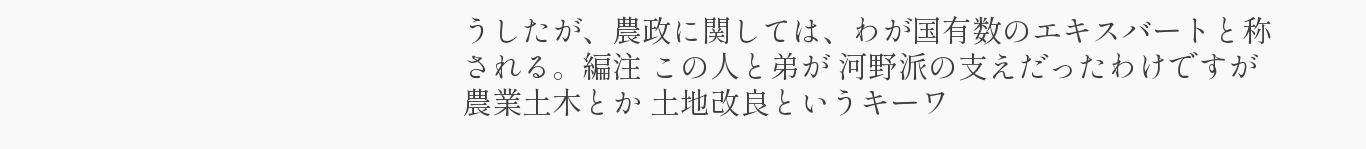うしたが、農政に関しては、わが国有数のエキスバートと称される。編注 この人と弟が 河野派の支えだったわけですが 農業土木とか 土地改良というキーワ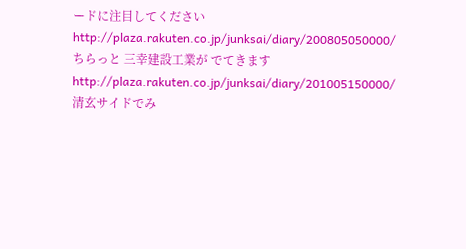ードに注目してくださいhttp://plaza.rakuten.co.jp/junksai/diary/200805050000/ちらっと 三幸建設工業が でてきますhttp://plaza.rakuten.co.jp/junksai/diary/201005150000/清玄サイドでみ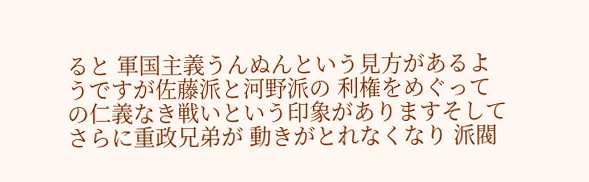ると 軍国主義うんぬんという見方があるようですが佐藤派と河野派の 利権をめぐっての仁義なき戦いという印象がありますそして さらに重政兄弟が 動きがとれなくなり 派閥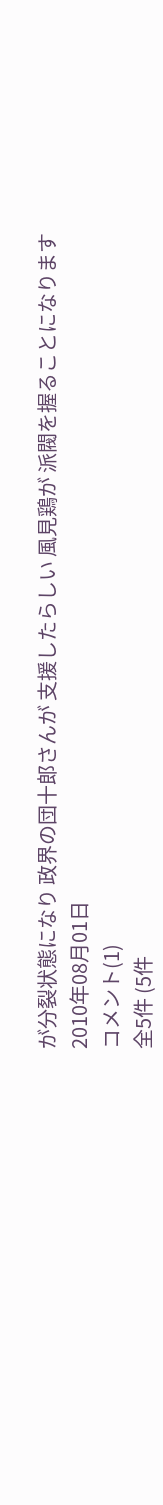が分裂状態になり 政界の団十郎さんが 支援したらしい 風見鶏が 派閥を握ることになります
2010年08月01日
コメント(1)
全5件 (5件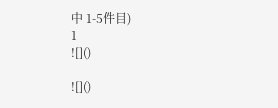中 1-5件目)
1
![]()

![]()